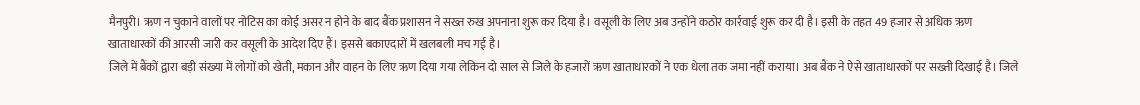मैनपुरी। ऋण न चुकाने वालों पर नोटिस का कोई असर न होने के बाद बैंक प्रशासन ने सख्त रुख अपनाना शुरू कर दिया है। वसूली के लिए अब उन्होंने कठोर कार्रवाई शुरू कर दी है। इसी के तहत 49 हजार से अधिक ऋण खाताधारकों की आरसी जारी कर वसूली के आदेश दिए हैं। इससे बकाएदारों में खलबली मच गई है।
जिले में बैंकों द्वारा बड़ी संख्या में लोगों को खेती, मकान और वाहन के लिए ऋण दिया गया लेकिन दो साल से जिले के हजारों ऋण खाताधारकों ने एक धेला तक जमा नहीं कराया। अब बैंक ने ऐसे खाताधारकों पर सख्ती दिखाई है। जिले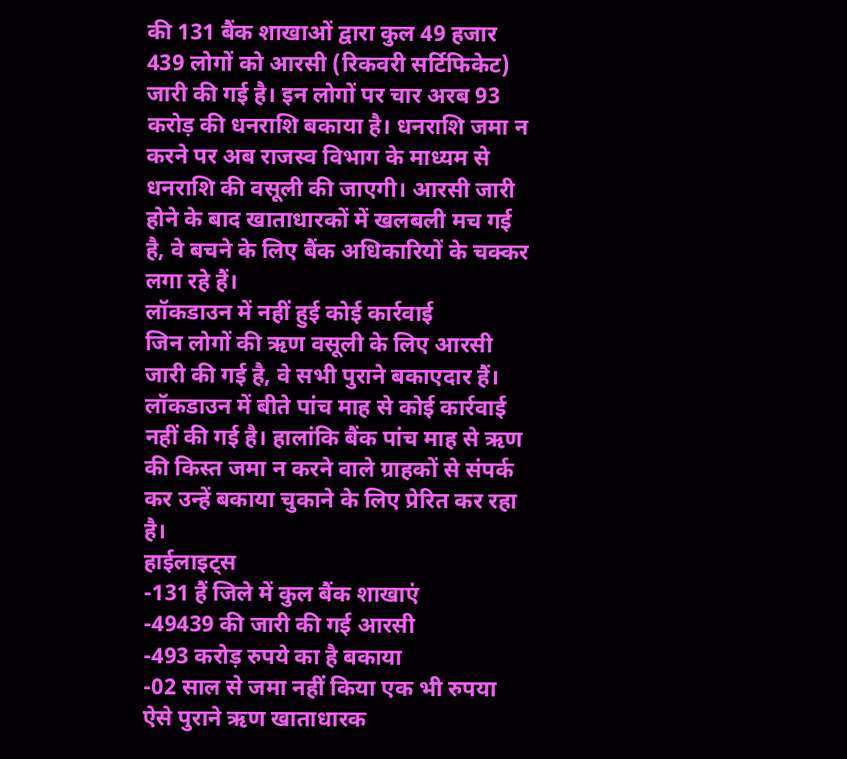की 131 बैंक शाखाओं द्वारा कुल 49 हजार 439 लोगों को आरसी (रिकवरी सर्टिफिकेट) जारी की गई है। इन लोगों पर चार अरब 93 करोड़ की धनराशि बकाया है। धनराशि जमा न करने पर अब राजस्व विभाग के माध्यम से धनराशि की वसूली की जाएगी। आरसी जारी होने के बाद खाताधारकों में खलबली मच गई है, वे बचने के लिए बैंक अधिकारियों के चक्कर लगा रहे हैं।
लॉकडाउन में नहीं हुई कोई कार्रवाई
जिन लोगों की ऋण वसूली के लिए आरसी जारी की गई है, वे सभी पुराने बकाएदार हैं। लॉकडाउन में बीते पांच माह से कोई कार्रवाई नहीं की गई है। हालांकि बैंक पांच माह से ऋण की किस्त जमा न करने वाले ग्राहकों से संपर्क कर उन्हें बकाया चुकाने के लिए प्रेरित कर रहा है।
हाईलाइट्स
-131 हैं जिले में कुल बैंक शाखाएं
-49439 की जारी की गई आरसी
-493 करोड़ रुपये का है बकाया
-02 साल से जमा नहीं किया एक भी रुपया
ऐसे पुराने ऋण खाताधारक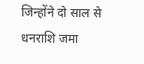जिन्होंने दो साल से धनराशि जमा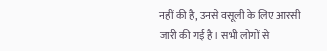नहीं की है, उनसे वसूली के लिए आरसी जारी की गई है। सभी लोगों से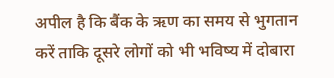अपील है कि बैंक के ऋण का समय से भुगतान करें ताकि दूसरे लोगों को भी भविष्य में दोबारा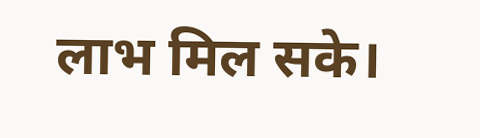लाभ मिल सके।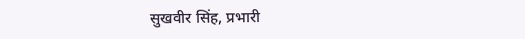सुखवीर सिंह, प्रभारी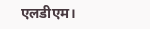एलडीएम।